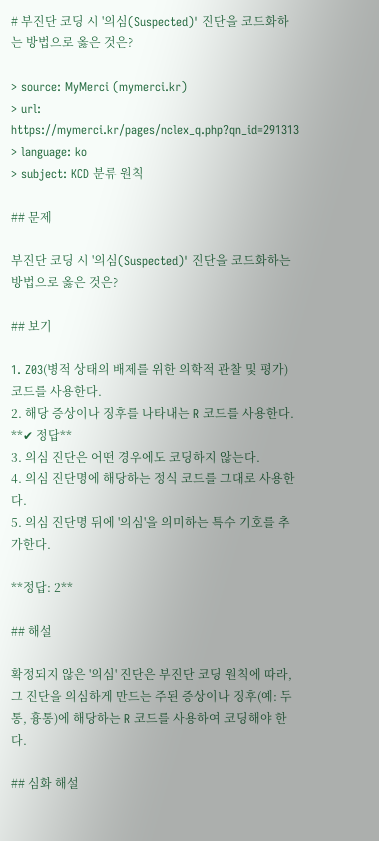# 부진단 코딩 시 '의심(Suspected)' 진단을 코드화하는 방법으로 옳은 것은?

> source: MyMerci (mymerci.kr)
> url: https://mymerci.kr/pages/nclex_q.php?qn_id=291313
> language: ko
> subject: KCD 분류 원칙

## 문제

부진단 코딩 시 '의심(Suspected)' 진단을 코드화하는 방법으로 옳은 것은?

## 보기

1. Z03(병적 상태의 배제를 위한 의학적 관찰 및 평가) 코드를 사용한다.
2. 해당 증상이나 징후를 나타내는 R 코드를 사용한다. **✔ 정답**
3. 의심 진단은 어떤 경우에도 코딩하지 않는다.
4. 의심 진단명에 해당하는 정식 코드를 그대로 사용한다.
5. 의심 진단명 뒤에 '의심'을 의미하는 특수 기호를 추가한다.

**정답: 2**

## 해설

확정되지 않은 '의심' 진단은 부진단 코딩 원칙에 따라, 그 진단을 의심하게 만드는 주된 증상이나 징후(예: 두통, 흉통)에 해당하는 R 코드를 사용하여 코딩해야 한다.

## 심화 해설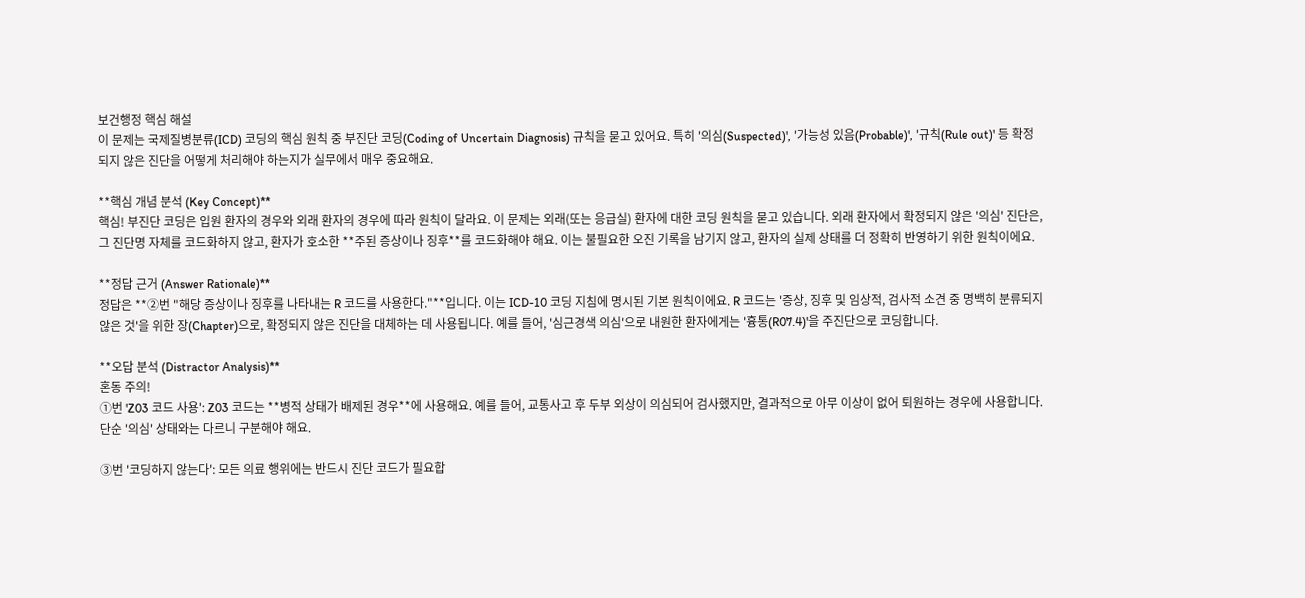보건행정 핵심 해설
이 문제는 국제질병분류(ICD) 코딩의 핵심 원칙 중 부진단 코딩(Coding of Uncertain Diagnosis) 규칙을 묻고 있어요. 특히 '의심(Suspected)', '가능성 있음(Probable)', '규칙(Rule out)' 등 확정되지 않은 진단을 어떻게 처리해야 하는지가 실무에서 매우 중요해요.

**핵심 개념 분석 (Key Concept)**
핵심! 부진단 코딩은 입원 환자의 경우와 외래 환자의 경우에 따라 원칙이 달라요. 이 문제는 외래(또는 응급실) 환자에 대한 코딩 원칙을 묻고 있습니다. 외래 환자에서 확정되지 않은 '의심' 진단은, 그 진단명 자체를 코드화하지 않고, 환자가 호소한 **주된 증상이나 징후**를 코드화해야 해요. 이는 불필요한 오진 기록을 남기지 않고, 환자의 실제 상태를 더 정확히 반영하기 위한 원칙이에요.

**정답 근거 (Answer Rationale)**
정답은 **②번 "해당 증상이나 징후를 나타내는 R 코드를 사용한다."**입니다. 이는 ICD-10 코딩 지침에 명시된 기본 원칙이에요. R 코드는 '증상, 징후 및 임상적, 검사적 소견 중 명백히 분류되지 않은 것'을 위한 장(Chapter)으로, 확정되지 않은 진단을 대체하는 데 사용됩니다. 예를 들어, '심근경색 의심'으로 내원한 환자에게는 '흉통(R07.4)'을 주진단으로 코딩합니다.

**오답 분석 (Distractor Analysis)**
혼동 주의!
①번 'Z03 코드 사용': Z03 코드는 **병적 상태가 배제된 경우**에 사용해요. 예를 들어, 교통사고 후 두부 외상이 의심되어 검사했지만, 결과적으로 아무 이상이 없어 퇴원하는 경우에 사용합니다. 단순 '의심' 상태와는 다르니 구분해야 해요.

③번 '코딩하지 않는다': 모든 의료 행위에는 반드시 진단 코드가 필요합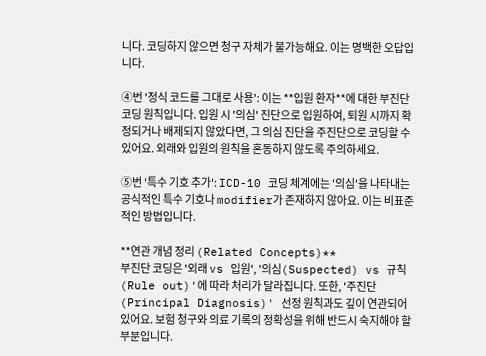니다. 코딩하지 않으면 청구 자체가 불가능해요. 이는 명백한 오답입니다.

④번 '정식 코드를 그대로 사용': 이는 **입원 환자**에 대한 부진단 코딩 원칙입니다. 입원 시 '의심' 진단으로 입원하여, 퇴원 시까지 확정되거나 배제되지 않았다면, 그 의심 진단을 주진단으로 코딩할 수 있어요. 외래와 입원의 원칙을 혼동하지 않도록 주의하세요.

⑤번 '특수 기호 추가': ICD-10 코딩 체계에는 '의심'을 나타내는 공식적인 특수 기호나 modifier가 존재하지 않아요. 이는 비표준적인 방법입니다.

**연관 개념 정리 (Related Concepts)**
부진단 코딩은 '외래 vs 입원', '의심(Suspected) vs 규칙(Rule out)'에 따라 처리가 달라집니다. 또한, '주진단(Principal Diagnosis)' 선정 원칙과도 깊이 연관되어 있어요. 보험 청구와 의료 기록의 정확성을 위해 반드시 숙지해야 할 부분입니다.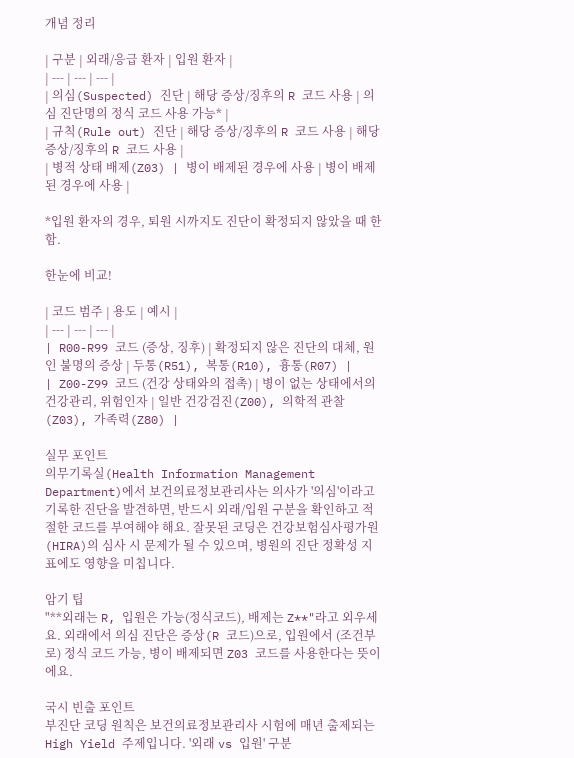개념 정리

| 구분 | 외래/응급 환자 | 입원 환자 |
| --- | --- | --- |
| 의심(Suspected) 진단 | 해당 증상/징후의 R 코드 사용 | 의심 진단명의 정식 코드 사용 가능* |
| 규칙(Rule out) 진단 | 해당 증상/징후의 R 코드 사용 | 해당 증상/징후의 R 코드 사용 |
| 병적 상태 배제(Z03) | 병이 배제된 경우에 사용 | 병이 배제된 경우에 사용 |

*입원 환자의 경우, 퇴원 시까지도 진단이 확정되지 않았을 때 한함.

한눈에 비교!

| 코드 범주 | 용도 | 예시 |
| --- | --- | --- |
| R00-R99 코드 (증상, 징후) | 확정되지 않은 진단의 대체, 원인 불명의 증상 | 두통(R51), 복통(R10), 흉통(R07) |
| Z00-Z99 코드 (건강 상태와의 접촉) | 병이 없는 상태에서의 건강관리, 위험인자 | 일반 건강검진(Z00), 의학적 관찰(Z03), 가족력(Z80) |

실무 포인트
의무기록실(Health Information Management Department)에서 보건의료정보관리사는 의사가 '의심'이라고 기록한 진단을 발견하면, 반드시 외래/입원 구분을 확인하고 적절한 코드를 부여해야 해요. 잘못된 코딩은 건강보험심사평가원(HIRA)의 심사 시 문제가 될 수 있으며, 병원의 진단 정확성 지표에도 영향을 미칩니다.

암기 팁
"**외래는 R, 입원은 가능(정식코드), 배제는 Z**"라고 외우세요. 외래에서 의심 진단은 증상(R 코드)으로, 입원에서 (조건부로) 정식 코드 가능, 병이 배제되면 Z03 코드를 사용한다는 뜻이에요.

국시 빈출 포인트
부진단 코딩 원칙은 보건의료정보관리사 시험에 매년 출제되는 High Yield 주제입니다. '외래 vs 입원' 구분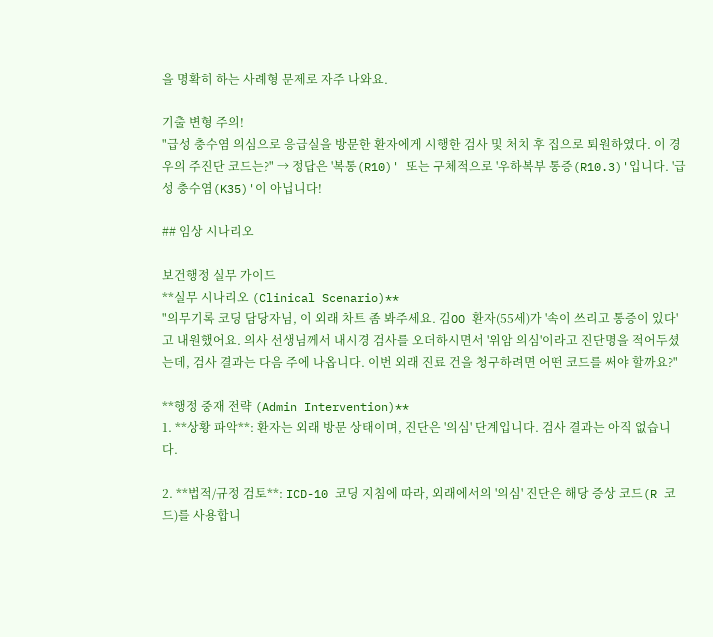을 명확히 하는 사례형 문제로 자주 나와요.

기출 변형 주의!
"급성 충수염 의심으로 응급실을 방문한 환자에게 시행한 검사 및 처치 후 집으로 퇴원하였다. 이 경우의 주진단 코드는?" → 정답은 '복통(R10)' 또는 구체적으로 '우하복부 통증(R10.3)'입니다. '급성 충수염(K35)'이 아닙니다!

## 임상 시나리오

보건행정 실무 가이드
**실무 시나리오 (Clinical Scenario)**
"의무기록 코딩 담당자님, 이 외래 차트 좀 봐주세요. 김OO 환자(55세)가 '속이 쓰리고 통증이 있다'고 내원했어요. 의사 선생님께서 내시경 검사를 오더하시면서 '위암 의심'이라고 진단명을 적어두셨는데, 검사 결과는 다음 주에 나옵니다. 이번 외래 진료 건을 청구하려면 어떤 코드를 써야 할까요?"

**행정 중재 전략 (Admin Intervention)**
1. **상황 파악**: 환자는 외래 방문 상태이며, 진단은 '의심' 단계입니다. 검사 결과는 아직 없습니다.

2. **법적/규정 검토**: ICD-10 코딩 지침에 따라, 외래에서의 '의심' 진단은 해당 증상 코드(R 코드)를 사용합니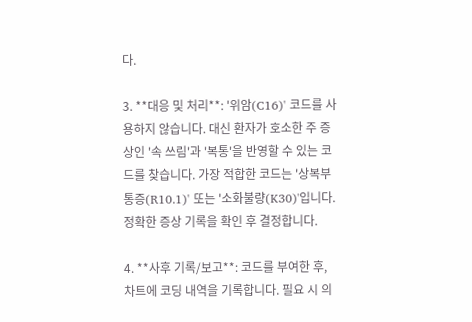다.

3. **대응 및 처리**: '위암(C16)' 코드를 사용하지 않습니다. 대신 환자가 호소한 주 증상인 '속 쓰림'과 '복통'을 반영할 수 있는 코드를 찾습니다. 가장 적합한 코드는 '상복부 통증(R10.1)' 또는 '소화불량(K30)'입니다. 정확한 증상 기록을 확인 후 결정합니다.

4. **사후 기록/보고**: 코드를 부여한 후, 차트에 코딩 내역을 기록합니다. 필요 시 의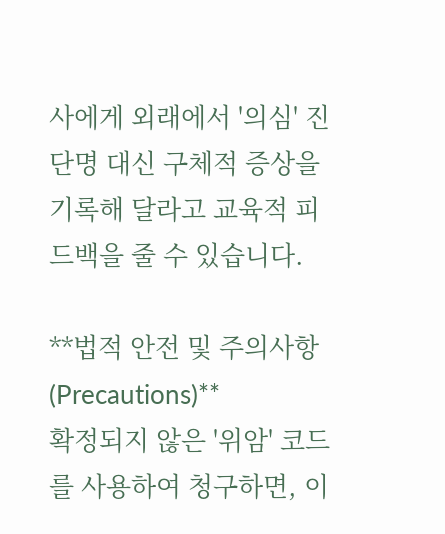사에게 외래에서 '의심' 진단명 대신 구체적 증상을 기록해 달라고 교육적 피드백을 줄 수 있습니다.

**법적 안전 및 주의사항 (Precautions)**
확정되지 않은 '위암' 코드를 사용하여 청구하면, 이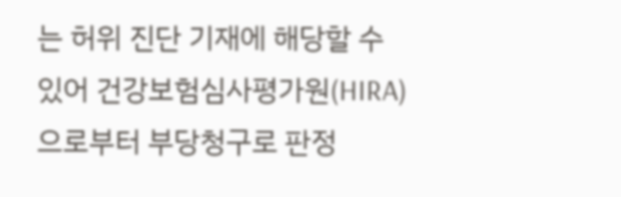는 허위 진단 기재에 해당할 수 있어 건강보험심사평가원(HIRA)으로부터 부당청구로 판정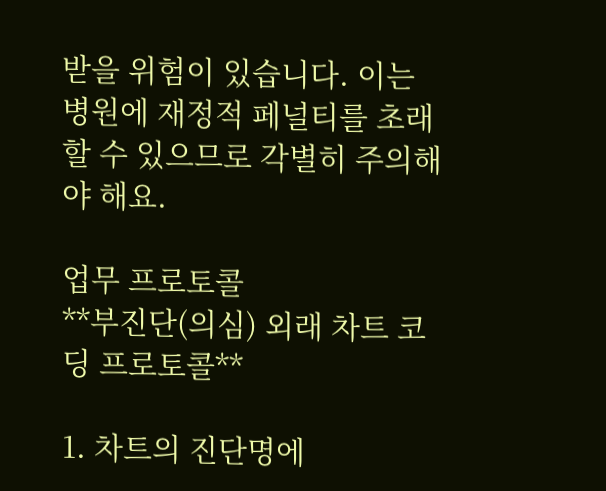받을 위험이 있습니다. 이는 병원에 재정적 페널티를 초래할 수 있으므로 각별히 주의해야 해요.

업무 프로토콜
**부진단(의심) 외래 차트 코딩 프로토콜**

1. 차트의 진단명에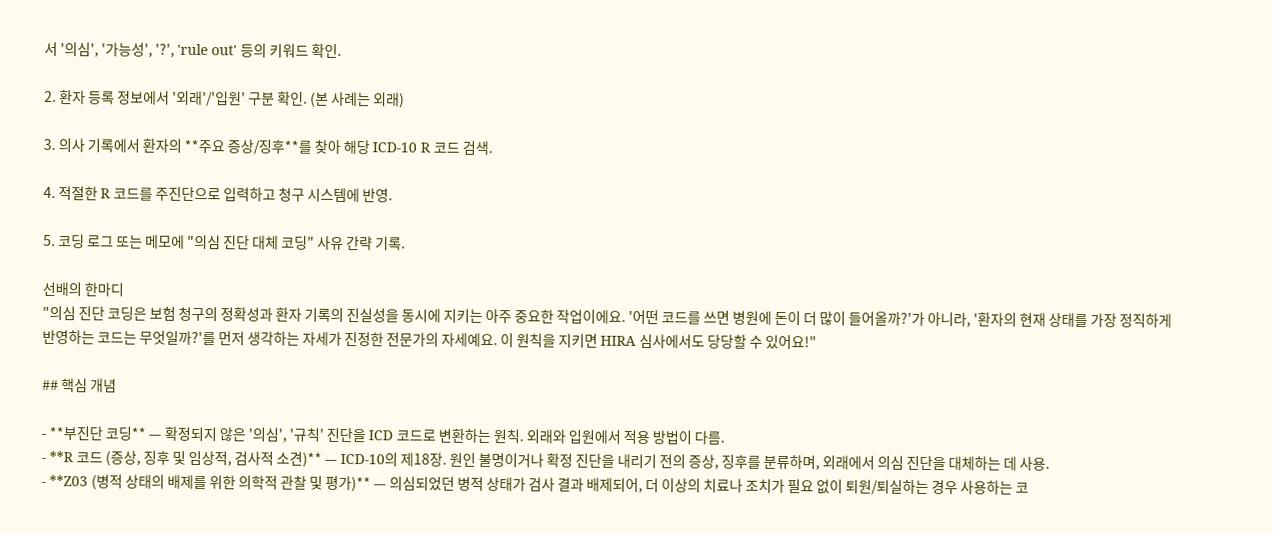서 '의심', '가능성', '?', 'rule out' 등의 키워드 확인.

2. 환자 등록 정보에서 '외래'/'입원' 구분 확인. (본 사례는 외래)

3. 의사 기록에서 환자의 **주요 증상/징후**를 찾아 해당 ICD-10 R 코드 검색.

4. 적절한 R 코드를 주진단으로 입력하고 청구 시스템에 반영.

5. 코딩 로그 또는 메모에 "의심 진단 대체 코딩" 사유 간략 기록.

선배의 한마디
"의심 진단 코딩은 보험 청구의 정확성과 환자 기록의 진실성을 동시에 지키는 아주 중요한 작업이에요. '어떤 코드를 쓰면 병원에 돈이 더 많이 들어올까?'가 아니라, '환자의 현재 상태를 가장 정직하게 반영하는 코드는 무엇일까?'를 먼저 생각하는 자세가 진정한 전문가의 자세예요. 이 원칙을 지키면 HIRA 심사에서도 당당할 수 있어요!"

## 핵심 개념

- **부진단 코딩** — 확정되지 않은 '의심', '규칙' 진단을 ICD 코드로 변환하는 원칙. 외래와 입원에서 적용 방법이 다름.
- **R 코드 (증상, 징후 및 임상적, 검사적 소견)** — ICD-10의 제18장. 원인 불명이거나 확정 진단을 내리기 전의 증상, 징후를 분류하며, 외래에서 의심 진단을 대체하는 데 사용.
- **Z03 (병적 상태의 배제를 위한 의학적 관찰 및 평가)** — 의심되었던 병적 상태가 검사 결과 배제되어, 더 이상의 치료나 조치가 필요 없이 퇴원/퇴실하는 경우 사용하는 코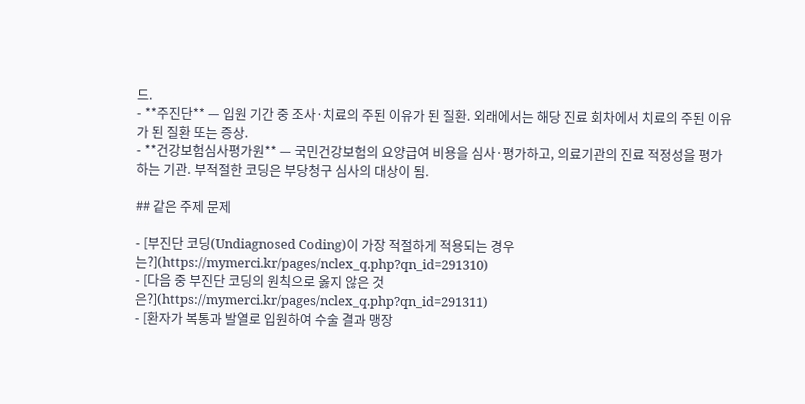드.
- **주진단** — 입원 기간 중 조사·치료의 주된 이유가 된 질환. 외래에서는 해당 진료 회차에서 치료의 주된 이유가 된 질환 또는 증상.
- **건강보험심사평가원** — 국민건강보험의 요양급여 비용을 심사·평가하고, 의료기관의 진료 적정성을 평가하는 기관. 부적절한 코딩은 부당청구 심사의 대상이 됨.

## 같은 주제 문제

- [부진단 코딩(Undiagnosed Coding)이 가장 적절하게 적용되는 경우는?](https://mymerci.kr/pages/nclex_q.php?qn_id=291310)
- [다음 중 부진단 코딩의 원칙으로 옳지 않은 것은?](https://mymerci.kr/pages/nclex_q.php?qn_id=291311)
- [환자가 복통과 발열로 입원하여 수술 결과 맹장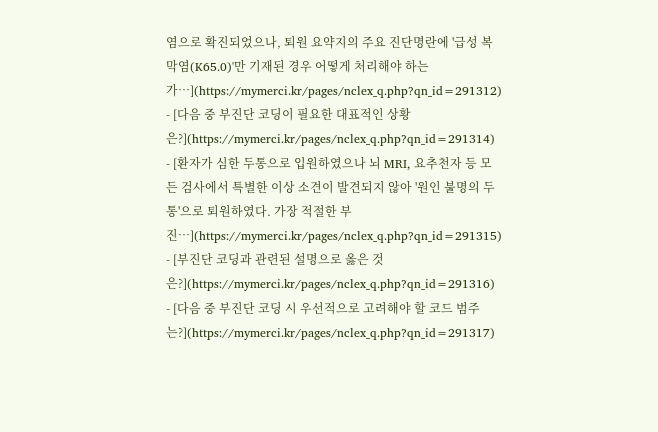염으로 확진되었으나, 퇴원 요약지의 주요 진단명란에 '급성 복막염(K65.0)'만 기재된 경우 어떻게 처리해야 하는가…](https://mymerci.kr/pages/nclex_q.php?qn_id=291312)
- [다음 중 부진단 코딩이 필요한 대표적인 상황은?](https://mymerci.kr/pages/nclex_q.php?qn_id=291314)
- [환자가 심한 두통으로 입원하였으나 뇌 MRI, 요추천자 등 모든 검사에서 특별한 이상 소견이 발견되지 않아 '원인 불명의 두통'으로 퇴원하였다. 가장 적절한 부진…](https://mymerci.kr/pages/nclex_q.php?qn_id=291315)
- [부진단 코딩과 관련된 설명으로 옳은 것은?](https://mymerci.kr/pages/nclex_q.php?qn_id=291316)
- [다음 중 부진단 코딩 시 우선적으로 고려해야 할 코드 범주는?](https://mymerci.kr/pages/nclex_q.php?qn_id=291317)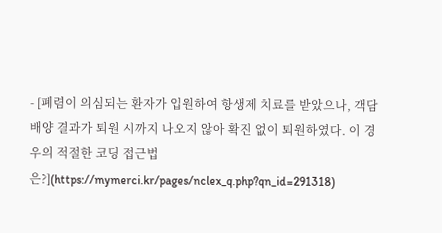- [폐렴이 의심되는 환자가 입원하여 항생제 치료를 받았으나, 객담 배양 결과가 퇴원 시까지 나오지 않아 확진 없이 퇴원하였다. 이 경우의 적절한 코딩 접근법은?](https://mymerci.kr/pages/nclex_q.php?qn_id=291318)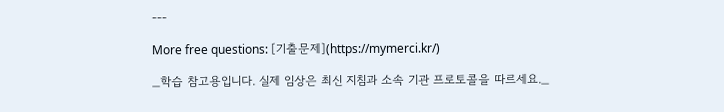---

More free questions: [기출문제](https://mymerci.kr/)

_학습 참고용입니다. 실제 임상은 최신 지침과 소속 기관 프로토콜을 따르세요._